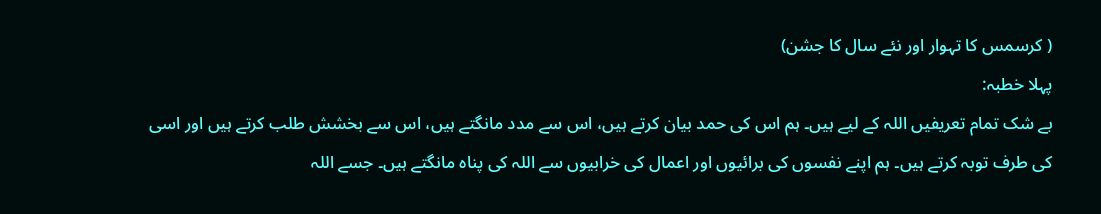( کرسمس کا تہوار اور نئے سال کا جشن)
پہلا خطبہ:
بے شک تمام تعریفیں اللہ کے لیے ہیں۔ ہم اس کی حمد بیان کرتے ہیں، اس سے مدد مانگتے ہیں، اس سے بخشش طلب کرتے ہیں اور اسی کی طرف توبہ کرتے ہیں۔ ہم اپنے نفسوں کی برائیوں اور اعمال کی خرابیوں سے اللہ کی پناہ مانگتے ہیں۔ جسے اللہ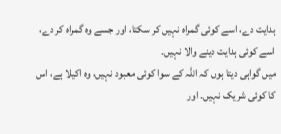ہدایت دے، اسے کوئی گمراہ نہیں کر سکتا، اور جسے وہ گمراہ کر دے، اسے کوئی ہدایت دینے والا نہیں۔
میں گواہی دیتا ہوں کہ اللہ کے سوا کوئی معبود نہیں، وہ اکیلا ہے، اس کا کوئی شریک نہیں۔ اور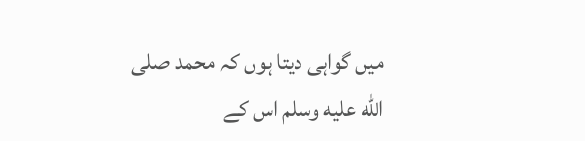میں گواہی دیتا ہوں کہ محمد صلى الله عليه وسلم اس کے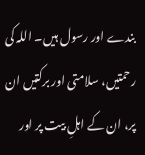بندے اور رسول ہیں۔ اللہ کی رحمتیں، سلامتی اور برکتیں ان پر، ان کے اہلِ بیت پر اور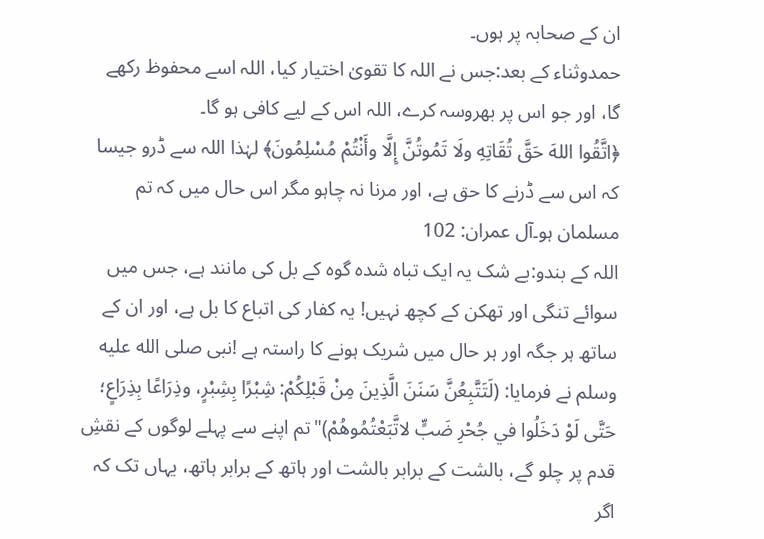ان کے صحابہ پر ہوں۔
حمدوثناء کے بعد:جس نے اللہ کا تقویٰ اختیار کیا، اللہ اسے محفوظ رکھے گا، اور جو اس پر بھروسہ کرے، اللہ اس کے لیے کافی ہو گا۔
﴿اتَّقُوا اللهَ حَقَّ تُقَاتِهِ ولَا تَمُوتُنَّ إِلَّا وأَنْتُمْ مُسْلِمُونَ﴾ لہٰذا اللہ سے ڈرو جیسا کہ اس سے ڈرنے کا حق ہے، اور مرنا نہ چاہو مگر اس حال میں کہ تم مسلمان ہو۔آل عمران: 102
اللہ کے بندو:بے شک یہ ایک تباہ شدہ گوہ کے بل کی مانند ہے، جس میں سوائے تنگی اور تھکن کے کچھ نہیں! یہ کفار کی اتباع کا بل ہے، اور ان کے ساتھ ہر جگہ اور ہر حال میں شریک ہونے کا راستہ ہے !نبی صلى الله عليه وسلم نے فرمایا: (لَتَتَّبِعُنَّ سَنَنَ الَّذِينَ مِنْ قَبْلِكُمْ: شِبْرًا بِشِبْرٍ، وذِرَاعًا بِذِرَاعٍ؛ حَتَّى لَوْ دَخَلُوا في جُحْرِ ضَبٍّ لاتَّبَعْتُمُوهُمْ)"تم اپنے سے پہلے لوگوں کے نقشِ قدم پر چلو گے، بالشت کے برابر بالشت اور ہاتھ کے برابر ہاتھ، یہاں تک کہ اگر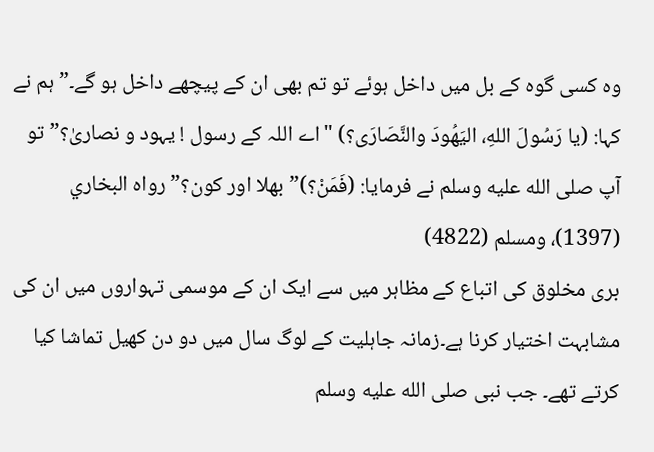وہ کسی گوہ کے بل میں داخل ہوئے تو تم بھی ان کے پیچھے داخل ہو گے۔” ہم نے کہا: (يا رَسُولَ اللهِ، اليَهُودَ والنَّصَارَى؟) "اے اللہ کے رسول ! یہود و نصاریٰ؟” تو آپ صلى الله عليه وسلم نے فرمایا: (فَمَنْ؟)”بھلا اور کون؟” رواه البخاري (1397)، ومسلم (4822)
بری مخلوق کی اتباع کے مظاہر میں سے ایک ان کے موسمی تہواروں میں ان کی مشابہت اختیار کرنا ہے۔زمانہ جاہلیت کے لوگ سال میں دو دن کھیل تماشا کیا کرتے تھے۔ جب نبی صلى الله عليه وسلم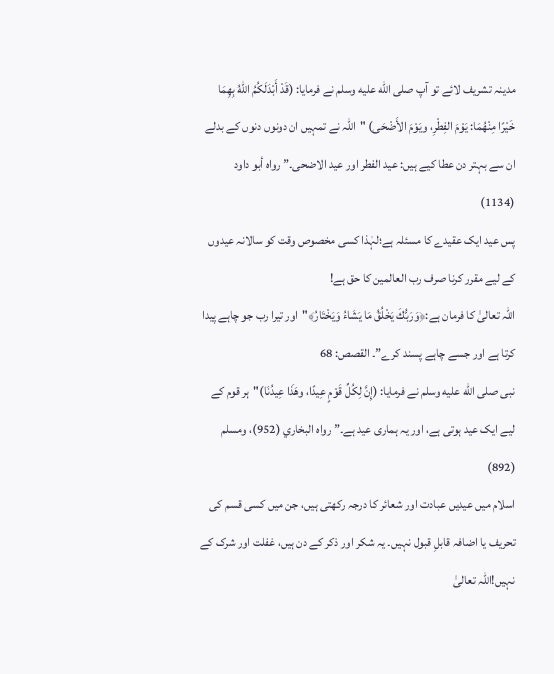مدینہ تشریف لائے تو آپ صلى الله عليه وسلم نے فرمایا: (قَدْ أَبْدَلَكُمُ اللهُ بِهِمَا خَيْرًا مِنْهُمَا: يَوْمَ الفِطْرِ، ويَوْمَ الأَضْحَى) "اللہ نے تمہیں ان دونوں دنوں کے بدلے ان سے بہتر دن عطا کیے ہیں: عید الفطر اور عید الاضحی۔” رواه أبو داود (1134)
پس عید ایک عقیدے کا مسئلہ ہے؛لہٰذا کسی مخصوص وقت کو سالانہ عیدوں کے لیے مقرر کرنا صرف رب العالمین کا حق ہے!
اللہ تعالیٰ کا فرمان ہے:﴿وَرَبُّكَ يَخْلُقُ مَا يَشَاءُ وَيَخْتَارُ﴾"اور تیرا رب جو چاہے پیدا کرتا ہے اور جسے چاہے پسند کرے”۔ القصص: 68
نبی صلى الله عليه وسلم نے فرمایا: (إِنَّ لِكُلِّ قَوْمٍ عِيدًا، وهَذَا عِيدُنَا)"ہر قوم کے لیے ایک عید ہوتی ہے، اور یہ ہماری عید ہے۔” رواه البخاري (952)، ومسلم (892)
اسلام میں عیدیں عبادت اور شعائر کا درجہ رکھتی ہیں، جن میں کسی قسم کی تحریف یا اضافہ قابلِ قبول نہیں۔ یہ شکر اور ذکر کے دن ہیں، غفلت اور شرک کے نہیں!اللہ تعالیٰ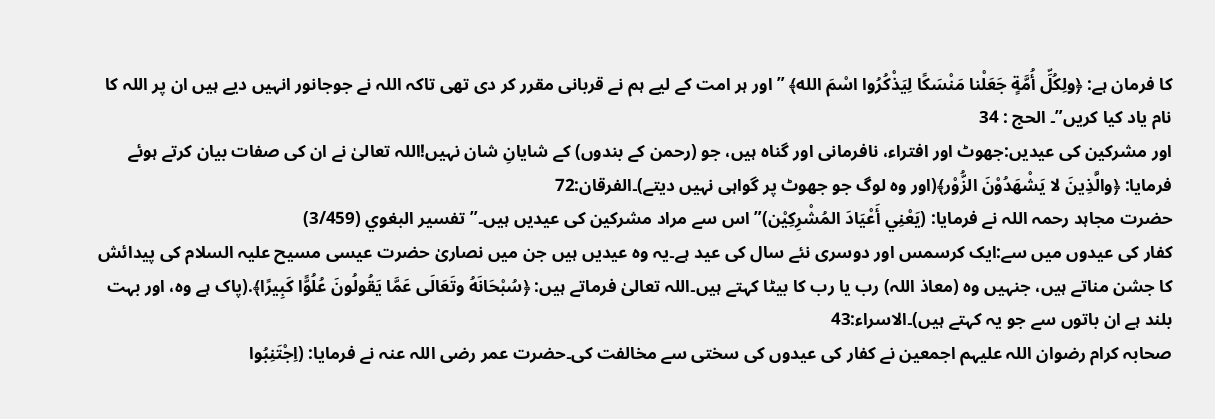کا فرمان ہے: ﴿ولِكُلِّ أُمَّةٍ جَعَلْنا مَنْسَكًا لِيَذْكُرُوا اسْمَ الله﴾ ” اور ہر امت کے لیے ہم نے قربانی مقرر کر دی تھی تاکہ اللہ نے جوجانور انہیں دیے ہیں ان پر اللہ کا نام یاد کیا کریں”۔ الحج : 34
اور مشرکین کی عیدیں:جھوٹ اور افتراء، نافرمانی اور گناہ ہیں، جو (رحمن کے بندوں) کے شایانِ شان نہیں!اللہ تعالیٰ نے ان کی صفات بیان کرتے ہوئے فرمایا: ﴿والَّذِينَ لا يَشْهَدُوْنَ الزُّوْر﴾(اور وہ لوگ جو جھوٹ پر گواہی نہیں دیتے)۔الفرقان:72
حضرت مجاہد رحمہ اللہ نے فرمایا: (يَعْنِي أَعْيَادَ المُشْرِكِيْن)”اس سے مراد مشرکین کی عیدیں ہیں۔” تفسير البغوي (3/459)
کفار کی عیدوں میں سے:ایک کرسمس اور دوسری نئے سال کی عید ہے۔یہ وہ عیدیں ہیں جن میں نصاریٰ حضرت عیسی مسیح علیہ السلام کی پیدائش کا جشن مناتے ہیں، جنہیں وہ (معاذ اللہ) رب یا رب کا بیٹا کہتے ہیں۔اللہ تعالیٰ فرماتے ہیں: ﴿سُبْحَانَهُ وتَعَالَى عَمَّا يَقُولُونَ عُلُوًّا كَبِيرًا﴾.(پاک ہے وہ، اور بہت بلند ہے ان باتوں سے جو یہ کہتے ہیں)۔الاسراء:43
صحابہ کرام رضوان اللہ علیہم اجمعین نے کفار کی عیدوں کی سختی سے مخالفت کی۔حضرت عمر رضی اللہ عنہ نے فرمایا: (اِجْتَنِبُوا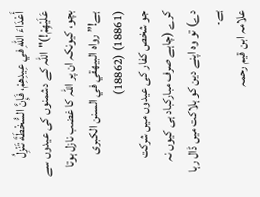أَعْدَاءَ اللهِ في عِيدِهِمْ، فَإِنَّ السُّخْطَةَ تَنْزِلُ عَلَيْهِمْ!)"اللہ کے دشمنوں کی عیدوں سے بچو، کیونکہ ان پر اللہ کا غضب نازل ہوتا ہے!” رواه البيهقي في السنن الكبرى (18861) (18862)
جو شخص کفار کی عیدوں میں شرکت کرے (چاہے صرف مبارکباد ہی کیوں نہ دے) تو وہ اپنے دین کو ہلاکت میں ڈال رہا ہے۔
علامہ ابن قیم رحمہ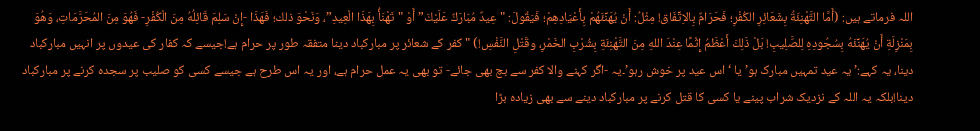اللہ فرماتے ہیں: (أَمَّا التَّهْنِئَةُ بِشَعَائِرِ الكُفْرِ؛ فَحَرَامٌ بِالاِتِّفَاق! مِثْلُ: أَنْ يُهَنِّئَهُمْ بِأَعْيَادِهِمْ؛ فَيَقُولَ: "عِيدٌ مُبَارَكٌ عَلَيْكَ” أَوْ "تَهْنَأُ بِهَذَا الْعِيدِ”، وَنَحْوَ ذلك؛ فَهَذَا -إِنْ سَلِمَ قَائِلُهُ مِنَ الْكُفْرِ- فَهُوَ مِنَ المُحَرَّمَاتِ، وَهُوَ بِمَنْزِلَةِ أَنْ يُهَنِّئَهُ بِسُجُودِهِ لِلصَّلِيبِ! بَلْ ذَلِكَ أَعْظَمُ إِثْمًا عِنْدَ اللهِ مِنَ التَّهْنِئَةِ بِشُرْبِ الخَمْرِ، وقَتْلِ النَّفْسِ!) "کفر کے شعائر پر مبارکباد دینا متفقہ طور پر حرام ہے!جیسے کہ کفار کی عیدوں پر انہیں مبارکباد دینا، یہ کہے:’یہ عید تمہیں مبارک ہو’ یا ‘اس عید پر خوش رہو’۔یہ -اگر کہنے والا کفر سے بچ بھی جائے- تو بھی یہ عمل حرام ہے، اور یہ اس طرح ہے جیسے کسی کو صلیب پر سجدہ کرنے پر مبارکباد دینا!بلکہ یہ اللہ کے نزدیک شراب پینے یا کسی کا قتل کرنے پر مبارکباد دینے سے بھی زیادہ بڑا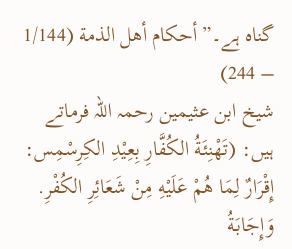گناہ ہے۔” أحكام أهل الذمة (1/144 – 244)
شیخ ابن عثیمین رحمہ اللہ فرماتے ہیں: (تَهْنِئَةُ الكُفَّارِ بِعِيْدِ الكِرِسْمِس: إِقْرَارٌ لِمَا هُمْ عَلَيْهِ مِنْ شَعَائِرِ الكُفْرِ. وَإِجَابَةُ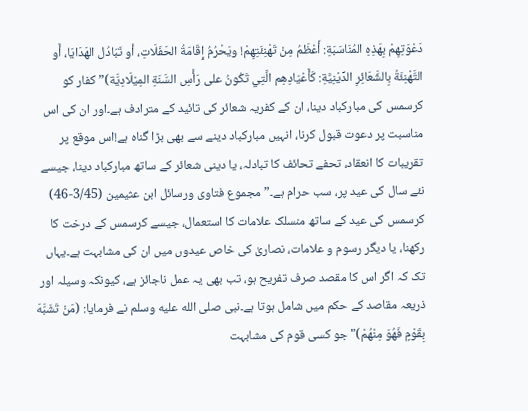دَعْوَتِهِمْ بِهَذِهِ المُنَاسَبَةِ: أَعْظَمُ مِنْ تَهْنِئَتِهِمْ! ويَحْرُمُ إِقَامَةُ الحَفَلَاتِ، أو تَبَادُل الهَدَايَا، أَو التَّهْنِئَةُ بِالشَّعَائِرِ الدِّيْنِيَّةِ: كَأَعْيَادِهِم الَّتِي تَكُونُ على رَأْسِ السَّنَةِ المِيْلَادِيَّة)”کفار کو کرسمس کی مبارکباد دینا، ان کے کفریہ شعائر کی تائید کے مترادف ہے۔اور ان کی اس مناسبت پر دعوت قبول کرنا، انہیں مبارکباد دینے سے بھی بڑا گناہ ہے!اس موقع پر تقریبات کا انعقاد، تحفے تحائف کا تبادلہ، یا دینی شعائر کے ساتھ مبارکباد دینا، جیسے نئے سال کی عید پر، سب حرام ہے۔” مجموع فتاوى ورسائل ابن عثيمين (3/45-46)
کرسمس کی عید کے ساتھ منسلک علامات کا استعمال، جیسے کرسمس کے درخت کا رکھنا، یا دیگر رسوم و علامات، نصاریٰ کی خاص عیدوں میں ان کی مشابہت ہے۔یہاں تک کہ اگر اس کا مقصد صرف تفریح ہو، تب بھی یہ عمل ناجائز ہے، کیونکہ وسیلہ اور ذریعہ مقاصد کے حکم میں شامل ہوتا ہے۔نبی صلى الله عليه وسلم نے فرمایا: (مَنْ تَشَبَّهَ بِقَوْمٍ فَهُوَ مِنْهُمْ)"جو کسی قوم کی مشابہت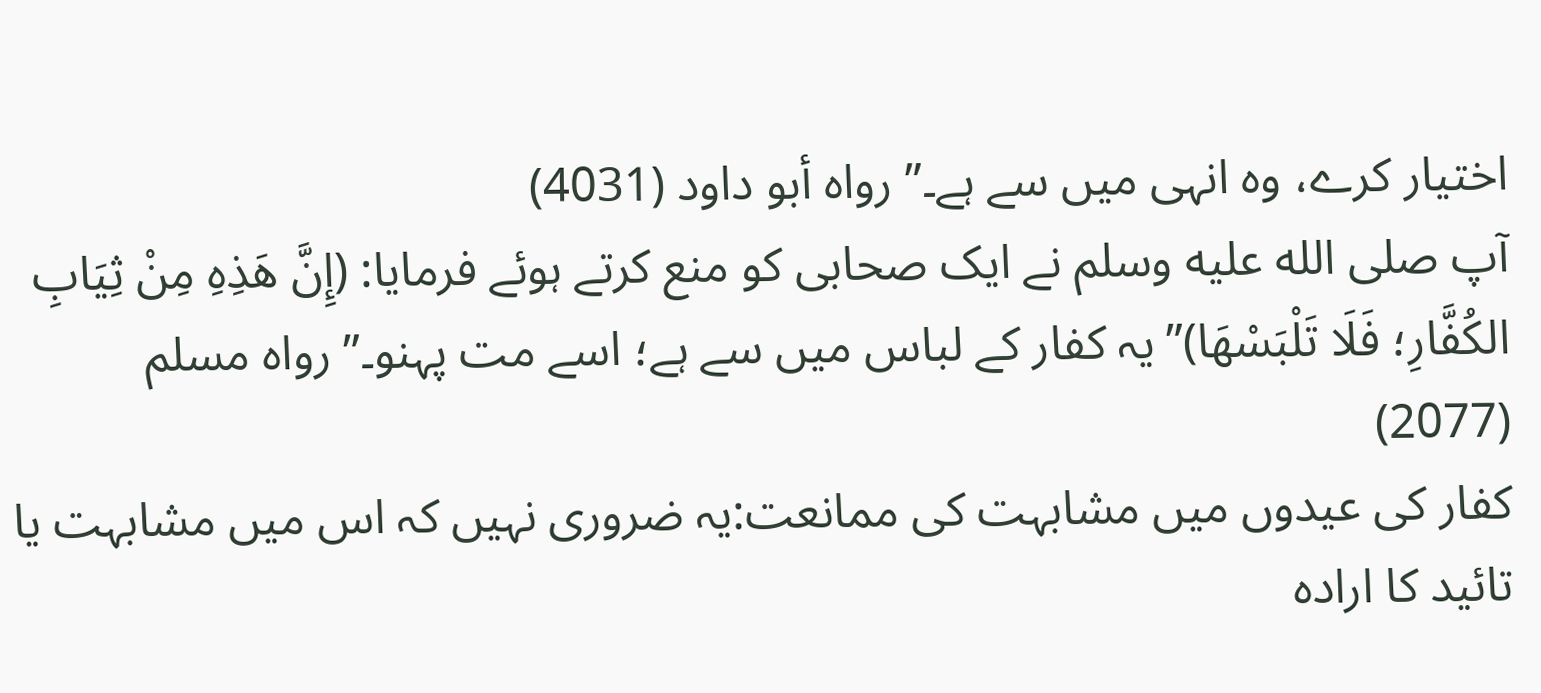اختیار کرے، وہ انہی میں سے ہے۔” رواه أبو داود (4031)
آپ صلى الله عليه وسلم نے ایک صحابی کو منع کرتے ہوئے فرمایا: (إِنَّ هَذِهِ مِنْ ثِيَابِ الكُفَّارِ؛ فَلَا تَلْبَسْهَا)”یہ کفار کے لباس میں سے ہے؛ اسے مت پہنو۔” رواه مسلم (2077)
کفار کی عیدوں میں مشابہت کی ممانعت:یہ ضروری نہیں کہ اس میں مشابہت یا تائید کا ارادہ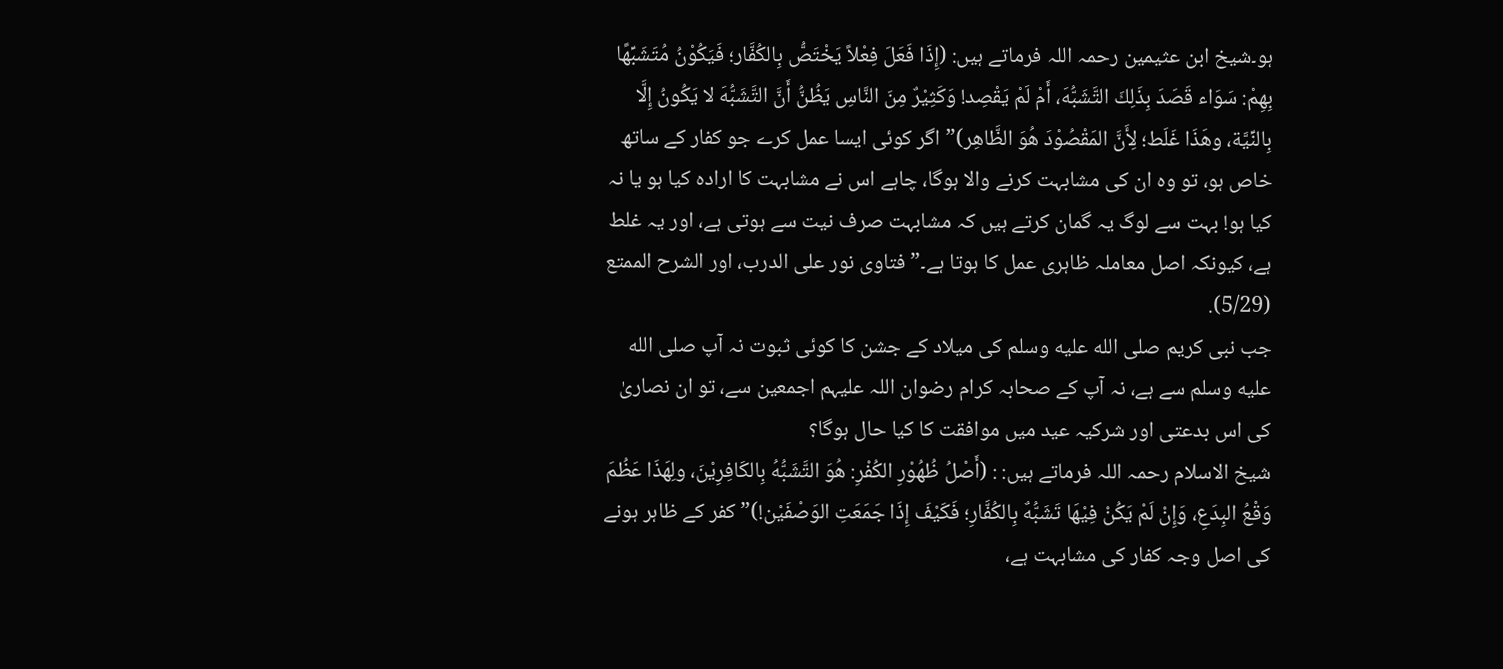ہو۔شیخ ابن عثیمین رحمہ اللہ فرماتے ہیں: (إِذَا فَعَلَ فِعْلاً يَخْتَصُّ بِالكُفَّار؛ فَيَكُوْنُ مُتَشَبِّهًا بِهِمْ: سَوَاء قَصَدَ بِذَلِكَ التَّشَبُّهَ، أَمْ لَمْ يَقْصِد! وَكَثِيْرٌ مِنَ النَّاسِ يَظُنُّ أَنَّ التَّشَبُّهَ لا يَكُونُ إِلَّا بِالنِّيَّة، وهَذَا غَلَط؛ لِأَنَّ المَقْصُوْدَ هُوَ الظَّاهِر)”اگر کوئی ایسا عمل کرے جو کفار کے ساتھ خاص ہو، تو وہ ان کی مشابہت کرنے والا ہوگا، چاہے اس نے مشابہت کا ارادہ کیا ہو یا نہ کیا ہو! بہت سے لوگ یہ گمان کرتے ہیں کہ مشابہت صرف نیت سے ہوتی ہے، اور یہ غلط ہے، کیونکہ اصل معاملہ ظاہری عمل کا ہوتا ہے۔” فتاوى نور على الدرب، اور الشرح الممتع (5/29).
جب نبی کریم صلى الله عليه وسلم کی میلاد کے جشن کا کوئی ثبوت نہ آپ صلى الله عليه وسلم سے ہے، نہ آپ کے صحابہ کرام رضوان اللہ علیہم اجمعین سے، تو ان نصاریٰ کی اس بدعتی اور شرکیہ عید میں موافقت کا کیا حال ہوگا؟
شیخ الاسلام رحمہ اللہ فرماتے ہیں: : (أَصْلُ ظُهُوْرِ الكُفْرِ: هُوَ التَّشَبُّهُ بِالكَافِرِيْنَ، ولِهَذَا عَظُمَ وَقْعُ البِدَعِ، وَإِنْ لَمْ يَكُنْ فِيْهَا تَشَبُّهٌ بِالكُفَّارِ؛ فَكَيْفَ إِذَا جَمَعَتِ الوَصْفَيْن!)”کفر کے ظاہر ہونے کی اصل وجہ کفار کی مشابہت ہے،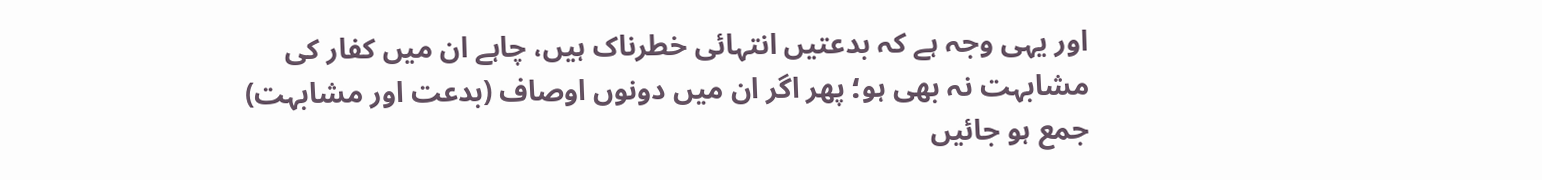اور یہی وجہ ہے کہ بدعتیں انتہائی خطرناک ہیں، چاہے ان میں کفار کی مشابہت نہ بھی ہو؛ پھر اگر ان میں دونوں اوصاف (بدعت اور مشابہت) جمع ہو جائیں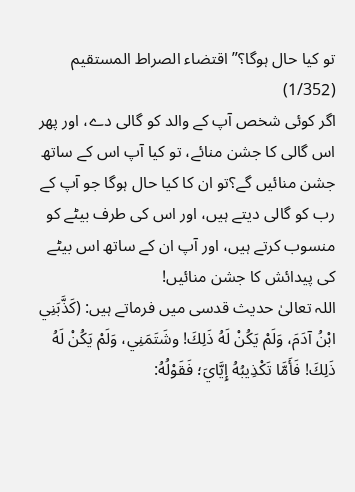تو کیا حال ہوگا؟” اقتضاء الصراط المستقيم (1/352)
اگر کوئی شخص آپ کے والد کو گالی دے، اور پھر اس گالی کا جشن منائے، تو کیا آپ اس کے ساتھ جشن منائیں گے؟تو ان کا کیا حال ہوگا جو آپ کے رب کو گالی دیتے ہیں، اور اس کی طرف بیٹے کو منسوب کرتے ہیں، اور آپ ان کے ساتھ اس بیٹے کی پیدائش کا جشن منائیں!
اللہ تعالیٰ حدیث قدسی میں فرماتے ہیں: (كَذَّبَنِي ابْنُ آدَمَ، وَلَمْ يَكُنْ لَهُ ذَلِكَ! وشَتَمَنِي، وَلَمْ يَكُنْ لَهُ ذَلِكَ! فَأَمَّا تَكْذِيبُهُ إِيَّايَ؛ فَقَوْلُهُ: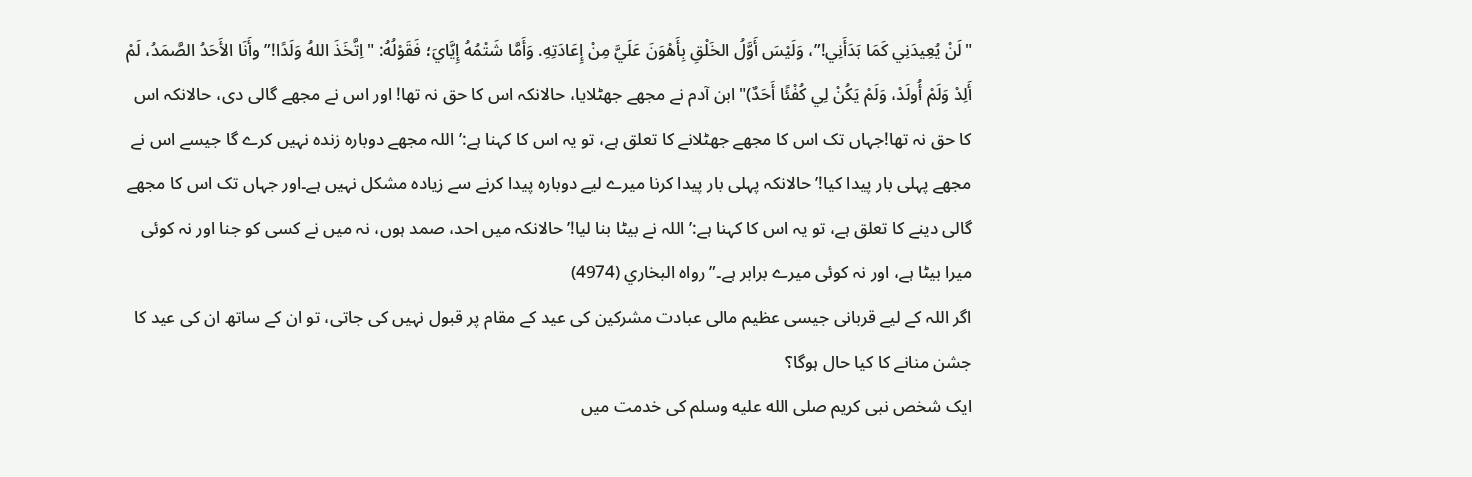"لَنْ يُعِيدَنِي كَمَا بَدَأَنِي!”، وَلَيْسَ أَوَّلُ الخَلْقِ بِأَهْوَنَ عَلَيَّ مِنْ إِعَادَتِهِ. وَأَمَّا شَتْمُهُ إِيَّايَ؛ فَقَوْلُهُ: "اِتَّخَذَ اللهُ وَلَدًا!” وأَنَا الأَحَدُ الصَّمَدُ، لَمْ أَلِدْ وَلَمْ أُولَدْ، وَلَمْ يَكُنْ لِي كُفْئًا أَحَدٌ)"ابن آدم نے مجھے جھٹلایا، حالانکہ اس کا حق نہ تھا! اور اس نے مجھے گالی دی، حالانکہ اس کا حق نہ تھا!جہاں تک اس کا مجھے جھٹلانے کا تعلق ہے، تو یہ اس کا کہنا ہے:’اللہ مجھے دوبارہ زندہ نہیں کرے گا جیسے اس نے مجھے پہلی بار پیدا کیا!’حالانکہ پہلی بار پیدا کرنا میرے لیے دوبارہ پیدا کرنے سے زیادہ مشکل نہیں ہے۔اور جہاں تک اس کا مجھے گالی دینے کا تعلق ہے، تو یہ اس کا کہنا ہے:’اللہ نے بیٹا بنا لیا!’حالانکہ میں احد، صمد ہوں، نہ میں نے کسی کو جنا اور نہ کوئی میرا بیٹا ہے، اور نہ کوئی میرے برابر ہے۔” رواه البخاري (4974)
اگر اللہ کے لیے قربانی جیسی عظیم مالی عبادت مشرکین کی عید کے مقام پر قبول نہیں کی جاتی، تو ان کے ساتھ ان کی عید کا جشن منانے کا کیا حال ہوگا؟
ایک شخص نبی کریم صلى الله عليه وسلم کی خدمت میں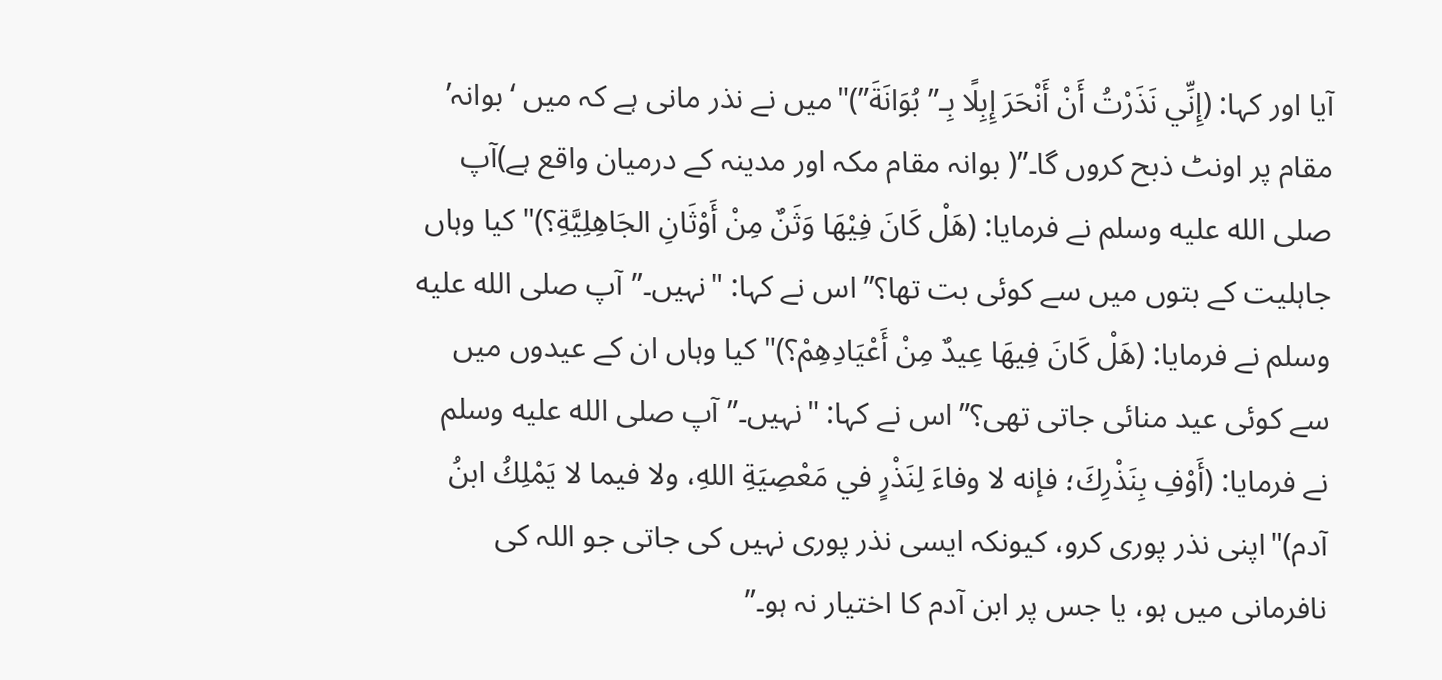آیا اور کہا: (إِنِّي نَذَرْتُ أَنْ أَنْحَرَ إِبِلًا بِـ”بُوَانَةَ”)"میں نے نذر مانی ہے کہ میں ‘بوانہ’ مقام پر اونٹ ذبح کروں گا۔”( بوانہ مقام مکہ اور مدینہ کے درمیان واقع ہے)آپ صلى الله عليه وسلم نے فرمایا: (هَلْ كَانَ فِيْهَا وَثَنٌ مِنْ أَوْثَانِ الجَاهِلِيَّةِ؟)"کیا وہاں جاہلیت کے بتوں میں سے کوئی بت تھا؟”اس نے کہا: "نہیں۔”آپ صلى الله عليه وسلم نے فرمایا: (هَلْ كَانَ فِيهَا عِيدٌ مِنْ أَعْيَادِهِمْ؟)"کیا وہاں ان کے عیدوں میں سے کوئی عید منائی جاتی تھی؟”اس نے کہا: "نہیں۔”آپ صلى الله عليه وسلم نے فرمایا: (أَوْفِ بِنَذْرِكَ؛ فإنه لا وفاءَ لِنَذْرٍ في مَعْصِيَةِ اللهِ، ولا فيما لا يَمْلِكُ ابنُ آدم)"اپنی نذر پوری کرو، کیونکہ ایسی نذر پوری نہیں کی جاتی جو اللہ کی نافرمانی میں ہو، یا جس پر ابن آدم کا اختیار نہ ہو۔”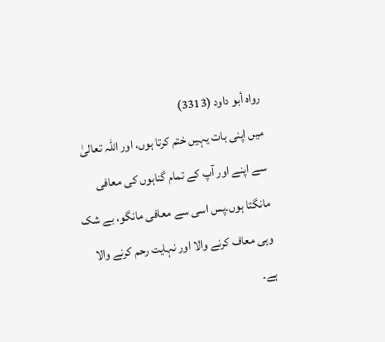رواه أبو داود (3313)
میں اپنی بات یہیں ختم کرتا ہوں، اور اللہ تعالیٰ سے اپنے اور آپ کے تمام گناہوں کی معافی مانگتا ہوں۔پس اسی سے معافی مانگو، بے شک وہی معاف کرنے والا اور نہایت رحم کرنے والا ہے۔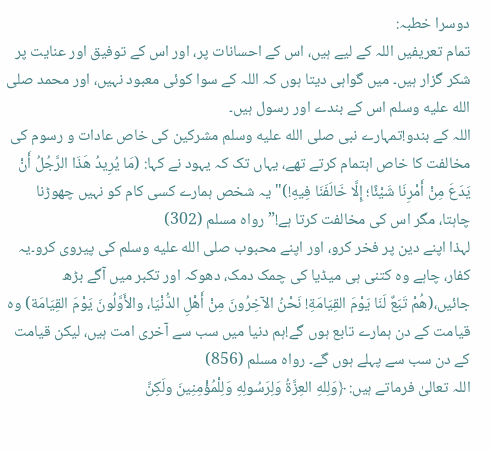دوسرا خطبہ:
تمام تعریفیں اللہ کے لیے ہیں، اس کے احسانات پر، اور اس کے توفیق اور عنایت پر شکر گزار ہیں۔ میں گواہی دیتا ہوں کہ اللہ کے سوا کوئی معبود نہیں، اور محمد صلى الله عليه وسلم اس کے بندے اور رسول ہیں۔
اللہ کے بندو!تمہارے نبی صلى الله عليه وسلم مشرکین کی خاص عادات و رسوم کی مخالفت کا خاص اہتمام کرتے تھے، یہاں تک کہ یہود نے کہا: (مَا يُرِيدُ هَذَا الرَّجُلُ أَنْ يَدَعَ مِنْ أَمْرِنَا شَيْئًا؛ إِلَّا خَالَفَنَا فِيهِ!)"یہ شخص ہمارے کسی کام کو نہیں چھوڑنا چاہتا، مگر اس کی مخالفت کرتا ہے!” رواه مسلم (302)
لہذا اپنے دین پر فخر کرو، اور اپنے محبوب صلى الله عليه وسلم کی پیروی کرو۔یہ کفار، چاہے وہ کتنی ہی میڈیا کی چمک دمک، دھوکہ اور تکبر میں آگے بڑھ جائیں،(هُمْ تَبَعٌ لَنَا يَوْمَ القِيَامَةِ! نَحْنُ الآخِرُونَ مِنْ أَهْلِ الدُّنْيَا، والأَوَّلُونَ يَوْمَ القِيَامَة) وہ قیامت کے دن ہمارے تابع ہوں گے!ہم دنیا میں سب سے آخری امت ہیں، لیکن قیامت کے دن سب سے پہلے ہوں گے۔ رواه مسلم (856)
اللہ تعالیٰ فرماتے ہیں: ﴿وَلِلهِ العِزَّةُ وَلِرَسُولِهِ وَلِلْمُؤْمِنِينَ ولَكِنَّ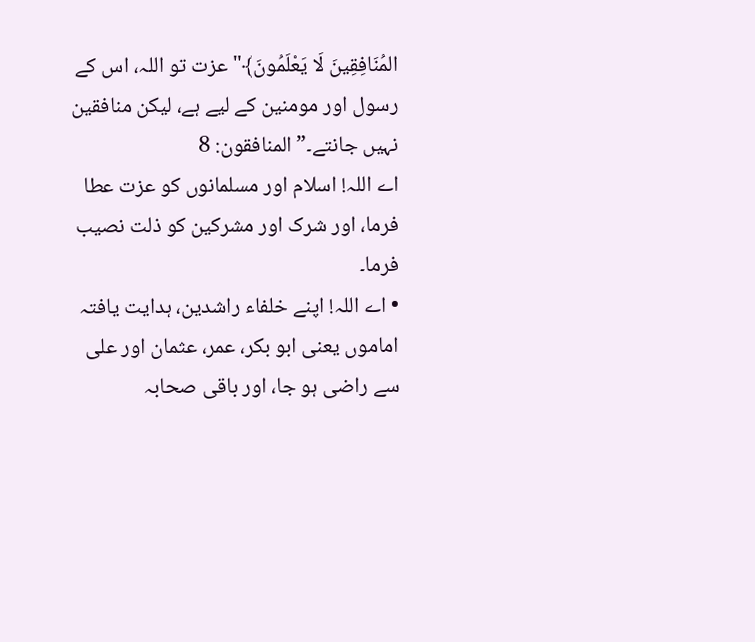المُنَافِقِينَ لَا يَعْلَمُونَ﴾"عزت تو اللہ، اس کے رسول اور مومنین کے لیے ہے، لیکن منافقین نہیں جانتے۔” المنافقون: 8
اے اللہ! اسلام اور مسلمانوں کو عزت عطا فرما، اور شرک اور مشرکین کو ذلت نصیب فرما۔
• اے اللہ! اپنے خلفاء راشدین، ہدایت یافتہ اماموں یعنی ابو بکر، عمر، عثمان اور علی سے راضی ہو جا، اور باقی صحابہ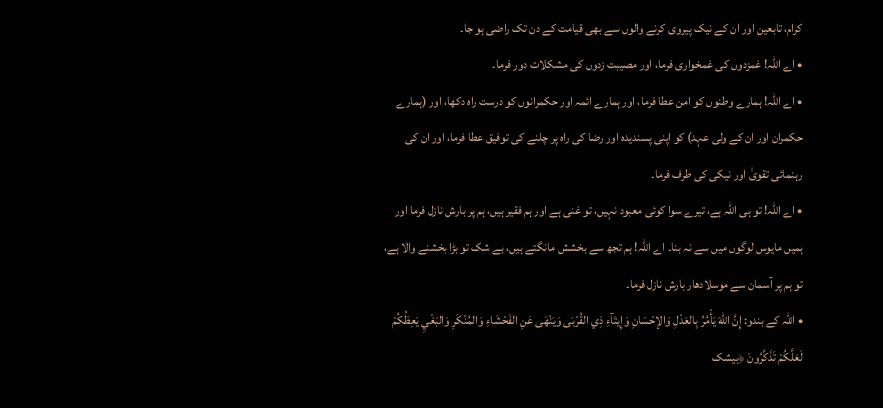کرام، تابعین اور ان کے نیک پیروی کرنے والوں سے بھی قیامت کے دن تک راضی ہو جا۔
• اے اللہ! غمزدوں کی غمخواری فرما، اور مصیبت زدوں کی مشکلات دور فرما۔
• اے اللہ! ہمارے وطنوں کو امن عطا فرما، اور ہمارے ائمہ اور حکمرانوں کو درست راہ دکھا، اور (ہمارے حکمران اور ان کے ولی عہد) کو اپنی پسندیدہ اور رضا کی راہ پر چلنے کی توفیق عطا فرما، اور ان کی رہنمائی تقویٰ اور نیکی کی طرف فرما۔
• اے اللہ! تو ہی اللہ ہے، تیرے سوا کوئی معبود نہیں، تو غنی ہے اور ہم فقیر ہیں، ہم پر بارش نازل فرما اور ہمیں مایوس لوگوں میں سے نہ بنا۔ اے اللہ! ہم تجھ سے بخشش مانگتے ہیں، بے شک تو بڑا بخشنے والا ہے، تو ہم پر آسمان سے موسلادھار بارش نازل فرما۔
• اللہ کے بندو: إِنَّ اللهَ يَأْمُرُ بِالعَدْلِ وَالإحْسَانِ وَإِيتَآءِ ذِي القُرْبَى وَيَنْهَى عَنِ الفَحْشَاءِ وَالمُنْكَرِ وَالبَغْيِ يَعِظُكُمْ لَعَلَّكُمْ تَذَكَّرُونَ ﴿بیشک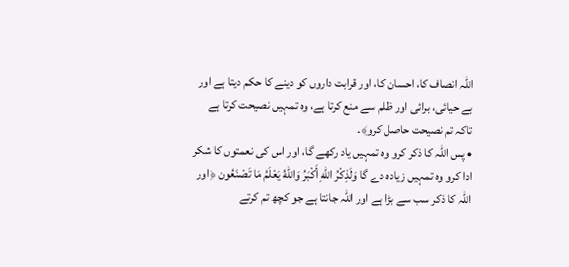اللہ انصاف کا، احسان کا، اور قرابت داروں کو دینے کا حکم دیتا ہے اور بے حیائی، برائی اور ظلم سے منع کرتا ہے، وہ تمہیں نصیحت کرتا ہے تاکہ تم نصیحت حاصل کرو﴾۔
• پس اللہ کا ذکر کرو وہ تمہیں یاد رکھے گا، اور اس کی نعمتوں کا شکر ادا کرو وہ تمہیں زیادہ دے گا وَلَذِكْرُ اللهِ أَكْبَرُ وَاللهُ يَعْلَمُ مَا تَصْنَعُون ﴿اور اللہ کا ذکر سب سے بڑا ہے اور اللہ جانتا ہے جو کچھ تم کرتے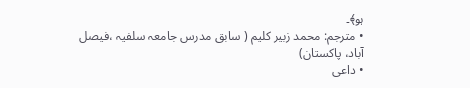ہو﴾۔
• مترجم: محمد زبیر کلیم ( سابق مدرس جامعہ سلفیہ ،فیصل آباد، پاکستان)
• داعی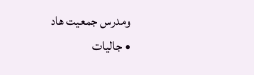ومدرس جمعیت ھاد
• جالیات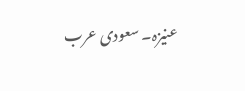عنیزہ۔ سعودی عرب